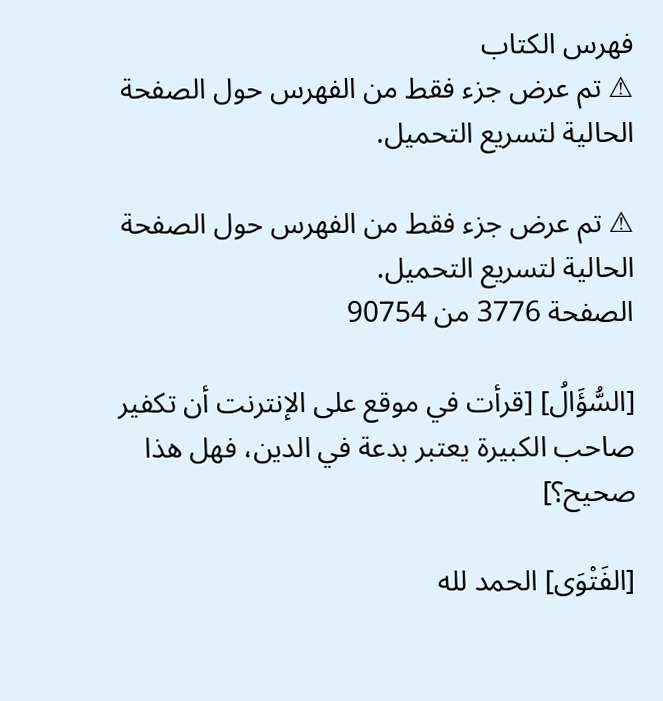فهرس الكتاب
⚠ تم عرض جزء فقط من الفهرس حول الصفحة الحالية لتسريع التحميل.

⚠ تم عرض جزء فقط من الفهرس حول الصفحة الحالية لتسريع التحميل.
الصفحة 3776 من 90754

[السُّؤَالُ] [قرأت في موقع على الإنترنت أن تكفير صاحب الكبيرة يعتبر بدعة في الدين، فهل هذا صحيح؟]

[الفَتْوَى] الحمد لله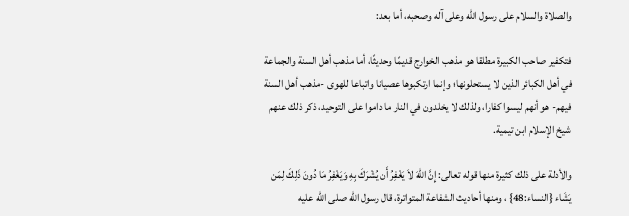والصلاة والسلام على رسول الله وعلى آله وصحبه، أما بعد:

فتكفير صاحب الكبيرة مطلقا هو مذهب الخوارج قديمًا وحديثًا، أما مذهب أهل السنة والجماعة في أهل الكبائر الذين لا يستحلونها؛ وإنما ارتكبوها عصيانا واتباعا للهوى -مذهب أهل السنة فيهم- هو أنهم ليسوا كفارا، ولذلك لا يخلدون في النار ما داموا على التوحيد، ذكر ذلك عنهم شيخ الإسلام ابن تيمية.

والأدلة على ذلك كثيرة منها قوله تعالى: إِنَّ اللهَ لاَ يَغْفِرُ أَن يُشْرَكَ بِهِ وَيَغْفِرُ مَا دُونَ ذَلِكَ لِمَن يَشَاء {النساء:48} ، ومنها أحاديث الشفاعة المتواترة، قال رسول الله صلى الله عليه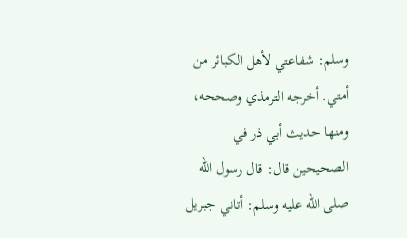وسلم: شفاعتي لأهل الكبائر من أمتي. أخرجه الترمذي وصححه، ومنها حديث أبي ذر في الصحيحين قال: قال رسول الله صلى الله عليه وسلم: أتاني جبريل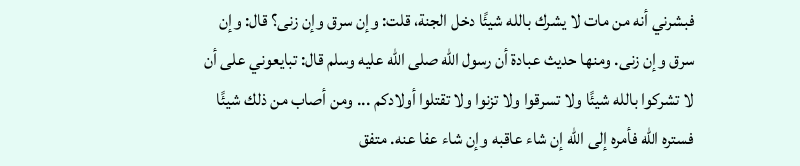فبشرني أنه من مات لا يشرك بالله شيئًا دخل الجنة، قلت: وإن سرق وإن زنى؟ قال: وإن سرق وإن زنى. ومنها حديث عبادة أن رسول الله صلى الله عليه وسلم قال: تبايعوني على أن لا تشركوا بالله شيئًا ولا تسرقوا ولا تزنوا ولا تقتلوا أولادكم ... ومن أصاب من ذلك شيئًا فستره الله فأمره إلى الله إن شاء عاقبه وإن شاء عفا عنه. متفق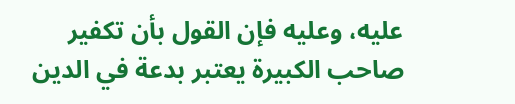عليه، وعليه فإن القول بأن تكفير صاحب الكبيرة يعتبر بدعة في الدين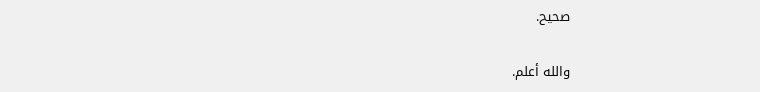صحيح.

والله أعلم.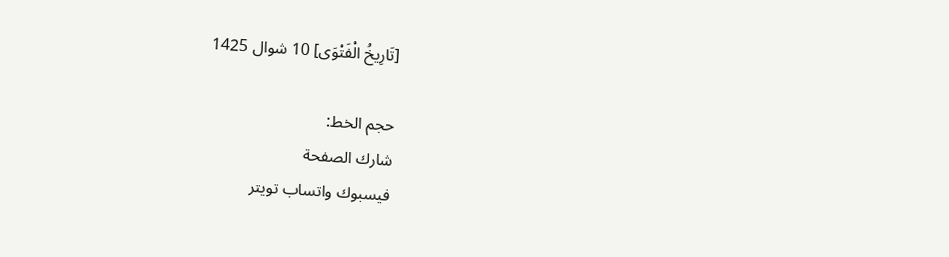[تَارِيخُ الْفَتْوَى] 10 شوال 1425

حجم الخط:
شارك الصفحة
فيسبوك واتساب تويتر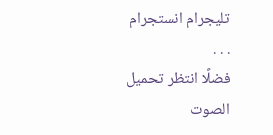تليجرام انستجرام
. . .
فضلًا انتظر تحميل الصوت